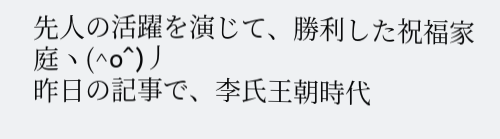先人の活躍を演じて、勝利した祝福家庭ヽ(^o^)丿
昨日の記事で、李氏王朝時代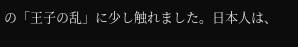の「王子の乱」に少し触れました。日本人は、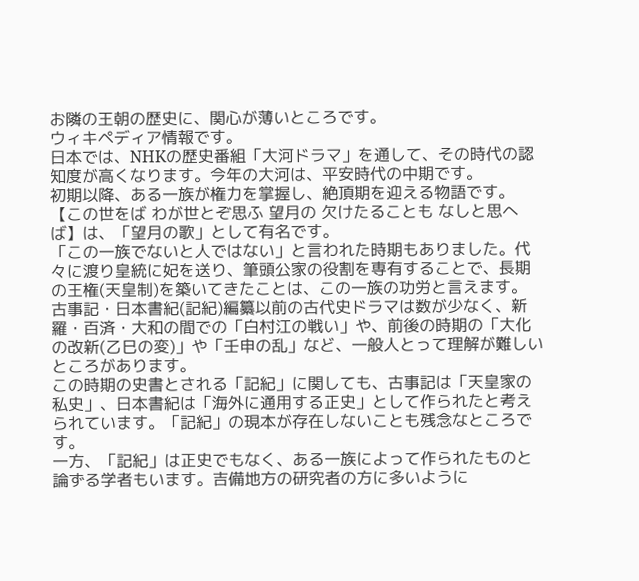お隣の王朝の歴史に、関心が薄いところです。
ウィキペディア情報です。
日本では、NHKの歴史番組「大河ドラマ」を通して、その時代の認知度が高くなります。今年の大河は、平安時代の中期です。
初期以降、ある一族が権力を掌握し、絶頂期を迎える物語です。
【この世をば わが世とぞ思ふ 望月の 欠けたることも なしと思へば】は、「望月の歌」として有名です。
「この一族でないと人ではない」と言われた時期もありました。代々に渡り皇統に妃を送り、筆頭公家の役割を専有することで、長期の王権(天皇制)を築いてきたことは、この一族の功労と言えます。
古事記・日本書紀(記紀)編纂以前の古代史ドラマは数が少なく、新羅・百済・大和の間での「白村江の戦い」や、前後の時期の「大化の改新(乙巳の変)」や「壬申の乱」など、一般人とって理解が難しいところがあります。
この時期の史書とされる「記紀」に関しても、古事記は「天皇家の私史」、日本書紀は「海外に通用する正史」として作られたと考えられています。「記紀」の現本が存在しないことも残念なところです。
一方、「記紀」は正史でもなく、ある一族によって作られたものと論ずる学者もいます。吉備地方の研究者の方に多いように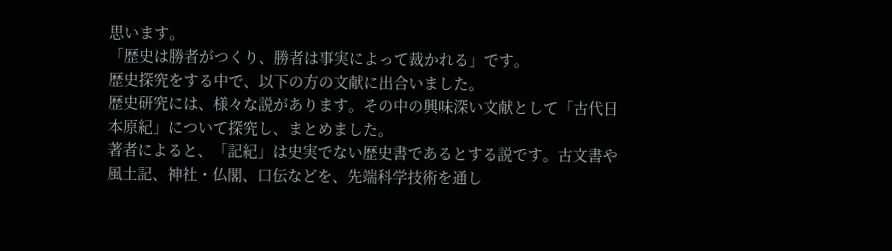思います。
「歴史は勝者がつくり、勝者は事実によって裁かれる」です。
歴史探究をする中で、以下の方の文献に出合いました。
歴史研究には、様々な説があります。その中の興味深い文献として「古代日本原紀」について探究し、まとめました。
著者によると、「記紀」は史実でない歴史書であるとする説です。古文書や風土記、神社・仏閣、口伝などを、先端科学技術を通し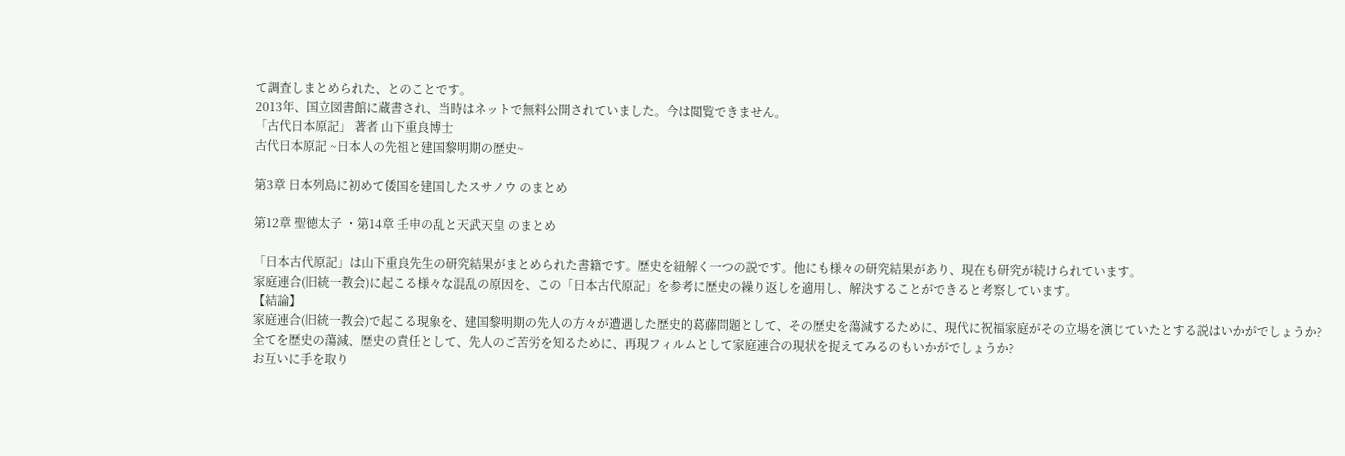て調査しまとめられた、とのことです。
2013年、国立図書館に蔵書され、当時はネットで無料公開されていました。今は閲覧できません。
「古代日本原記」 著者 山下重良博士
古代日本原記 ~日本人の先祖と建国黎明期の歴史~

第3章 日本列島に初めて倭国を建国したスサノウ のまとめ

第12章 聖徳太子 ・第14章 壬申の乱と天武天皇 のまとめ

「日本古代原記」は山下重良先生の研究結果がまとめられた書籍です。歴史を紐解く一つの説です。他にも様々の研究結果があり、現在も研究が続けられています。
家庭連合(旧統一教会)に起こる様々な混乱の原因を、この「日本古代原記」を参考に歴史の繰り返しを適用し、解決することができると考察しています。
【結論】
家庭連合(旧統一教会)で起こる現象を、建国黎明期の先人の方々が遭遇した歴史的葛藤問題として、その歴史を蕩減するために、現代に祝福家庭がその立場を演じていたとする説はいかがでしょうか?
全てを歴史の蕩減、歴史の責任として、先人のご苦労を知るために、再現フィルムとして家庭連合の現状を捉えてみるのもいかがでしょうか?
お互いに手を取り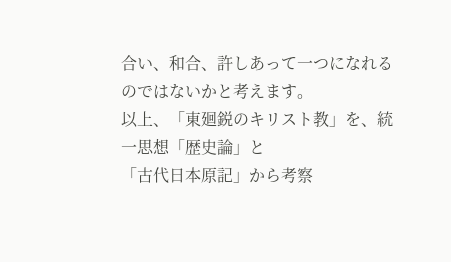合い、和合、許しあって一つになれるのではないかと考えます。
以上、「東廻鋭のキリスト教」を、統一思想「歴史論」と
「古代日本原記」から考察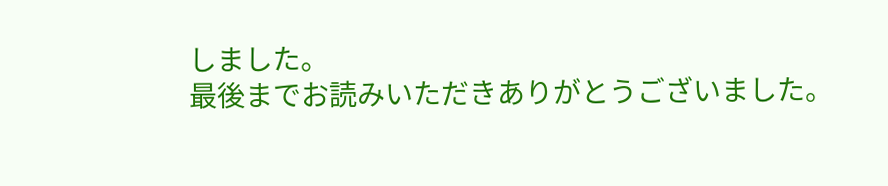しました。
最後までお読みいただきありがとうございました。